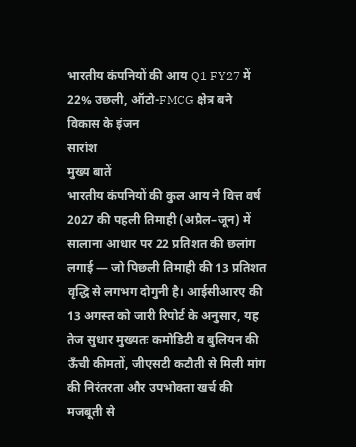भारतीय कंपनियों की आय Q1 FY27 में 22% उछली, ऑटो-FMCG क्षेत्र बने विकास के इंजन
सारांश
मुख्य बातें
भारतीय कंपनियों की कुल आय ने वित्त वर्ष 2027 की पहली तिमाही (अप्रैल–जून) में सालाना आधार पर 22 प्रतिशत की छलांग लगाई — जो पिछली तिमाही की 13 प्रतिशत वृद्धि से लगभग दोगुनी है। आईसीआरए की 13 अगस्त को जारी रिपोर्ट के अनुसार, यह तेज सुधार मुख्यतः कमोडिटी व बुलियन की ऊँची कीमतों, जीएसटी कटौती से मिली मांग की निरंतरता और उपभोक्ता खर्च की मजबूती से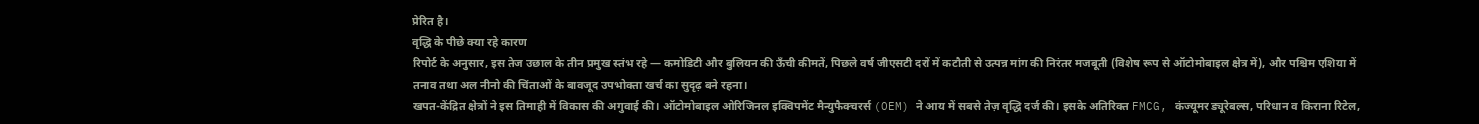प्रेरित है।
वृद्धि के पीछे क्या रहे कारण
रिपोर्ट के अनुसार, इस तेज उछाल के तीन प्रमुख स्तंभ रहे — कमोडिटी और बुलियन की ऊँची कीमतें, पिछले वर्ष जीएसटी दरों में कटौती से उत्पन्न मांग की निरंतर मजबूती (विशेष रूप से ऑटोमोबाइल क्षेत्र में), और पश्चिम एशिया में तनाव तथा अल नीनो की चिंताओं के बावजूद उपभोक्ता खर्च का सुदृढ़ बने रहना।
खपत-केंद्रित क्षेत्रों ने इस तिमाही में विकास की अगुवाई की। ऑटोमोबाइल ओरिजिनल इक्विपमेंट मैन्युफैक्चरर्स (OEM) ने आय में सबसे तेज़ वृद्धि दर्ज की। इसके अतिरिक्त FMCG, कंज्यूमर ड्यूरेबल्स, परिधान व किराना रिटेल,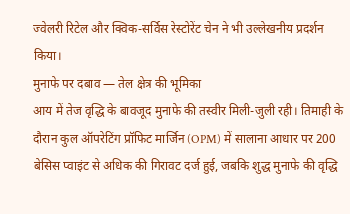ज्वेलरी रिटेल और क्विक-सर्विस रेस्टोरेंट चेन ने भी उल्लेखनीय प्रदर्शन किया।
मुनाफे पर दबाव — तेल क्षेत्र की भूमिका
आय में तेज वृद्धि के बावजूद मुनाफे की तस्वीर मिली-जुली रही। तिमाही के दौरान कुल ऑपरेटिंग प्रॉफिट मार्जिन (OPM) में सालाना आधार पर 200 बेसिस प्वाइंट से अधिक की गिरावट दर्ज हुई, जबकि शुद्ध मुनाफे की वृद्धि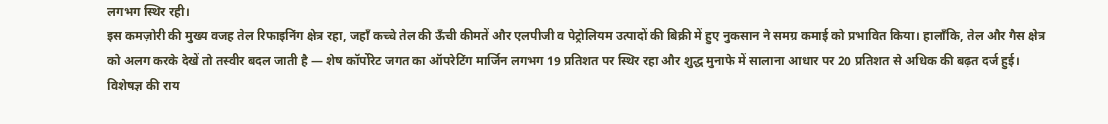लगभग स्थिर रही।
इस कमज़ोरी की मुख्य वजह तेल रिफाइनिंग क्षेत्र रहा, जहाँ कच्चे तेल की ऊँची कीमतें और एलपीजी व पेट्रोलियम उत्पादों की बिक्री में हुए नुकसान ने समग्र कमाई को प्रभावित किया। हालाँकि, तेल और गैस क्षेत्र को अलग करके देखें तो तस्वीर बदल जाती है — शेष कॉर्पोरेट जगत का ऑपरेटिंग मार्जिन लगभग 19 प्रतिशत पर स्थिर रहा और शुद्ध मुनाफे में सालाना आधार पर 20 प्रतिशत से अधिक की बढ़त दर्ज हुई।
विशेषज्ञ की राय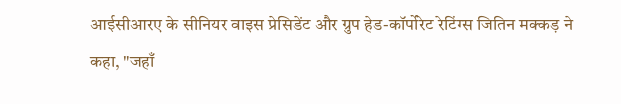आईसीआरए के सीनियर वाइस प्रेसिडेंट और ग्रुप हेड-कॉर्पोरेट रेटिंग्स जितिन मक्कड़ ने कहा, "जहाँ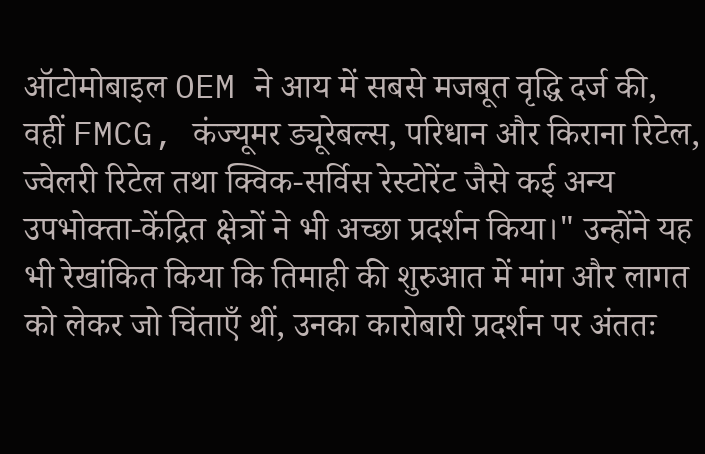ऑटोमोबाइल OEM ने आय में सबसे मजबूत वृद्धि दर्ज की, वहीं FMCG, कंज्यूमर ड्यूरेबल्स, परिधान और किराना रिटेल, ज्वेलरी रिटेल तथा क्विक-सर्विस रेस्टोरेंट जैसे कई अन्य उपभोक्ता-केंद्रित क्षेत्रों ने भी अच्छा प्रदर्शन किया।" उन्होंने यह भी रेखांकित किया कि तिमाही की शुरुआत में मांग और लागत को लेकर जो चिंताएँ थीं, उनका कारोबारी प्रदर्शन पर अंततः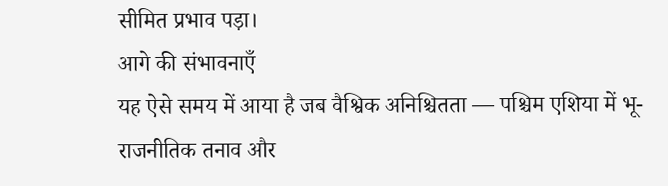सीमित प्रभाव पड़ा।
आगे की संभावनाएँ
यह ऐसे समय में आया है जब वैश्विक अनिश्चितता — पश्चिम एशिया में भू-राजनीतिक तनाव और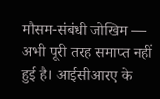मौसम-संबंधी जोखिम — अभी पूरी तरह समाप्त नहीं हुई है। आईसीआरए के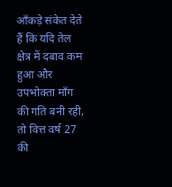आँकड़े संकेत देते हैं कि यदि तेल क्षेत्र में दबाव कम हुआ और उपभोक्ता माँग की गति बनी रही, तो वित्त वर्ष 27 की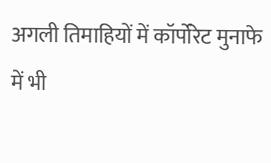अगली तिमाहियों में कॉर्पोरेट मुनाफे में भी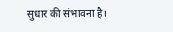सुधार की संभावना है।